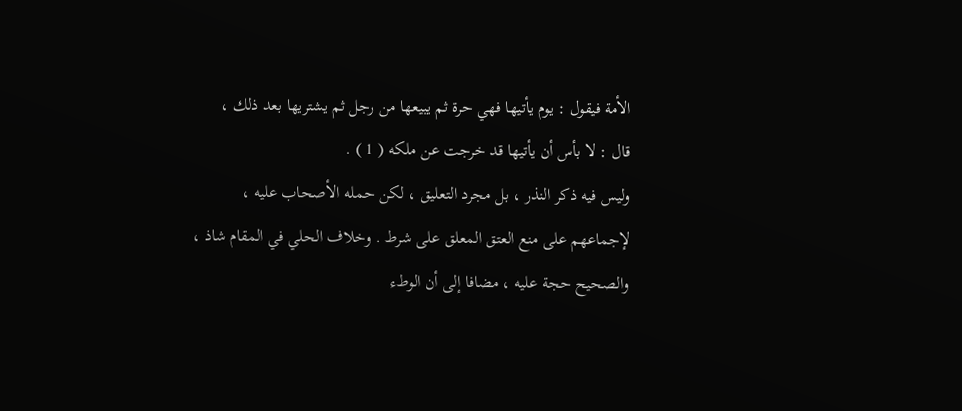الأمة فيقول : يوم يأتيها فهي حرة ثم يبيعها من رجل ثم يشتريها بعد ذلك ،
قال : لا بأس أن يأتيها قد خرجت عن ملكه ( 1 ) .
وليس فيه ذكر النذر ، بل مجرد التعليق ، لكن حمله الأصحاب عليه ،
لإجماعهم على منع العتق المعلق على شرط . وخلاف الحلي في المقام شاذ ،
والصحيح حجة عليه ، مضافا إلى أن الوطء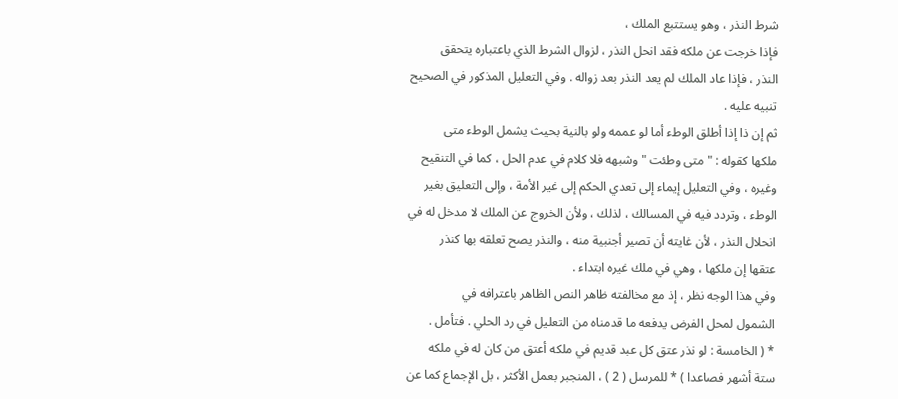شرط النذر ، وهو يستتبع الملك ،
فإذا خرجت عن ملكه فقد انحل النذر ، لزوال الشرط الذي باعتباره يتحقق
النذر ، فإذا عاد الملك لم يعد النذر بعد زواله . وفي التعليل المذكور في الصحيح
تنبيه عليه .
ثم إن ذا إذا أطلق الوطء أما لو عممه ولو بالنية بحيث يشمل الوطء متى
ملكها كقوله : " متى وطئت " وشبهه فلا كلام في عدم الحل ، كما في التنقيح
وغيره ، وفي التعليل إيماء إلى تعدي الحكم إلى غير الأمة ، وإلى التعليق بغير
الوطء ، وتردد فيه في المسالك ، لذلك ، ولأن الخروج عن الملك لا مدخل له في
انحلال النذر ، لأن غايته أن تصير أجنبية منه ، والنذر يصح تعلقه بها كنذر
عتقها إن ملكها ، وهي في ملك غيره ابتداء .
وفي هذا الوجه نظر ، إذ مع مخالفته ظاهر النص الظاهر باعترافه في
الشمول لمحل الفرض يدفعه ما قدمناه من التعليل في رد الحلي . فتأمل .
* ( الخامسة : لو نذر عتق كل عبد قديم في ملكه أعتق من كان له في ملكه
ستة أشهر فصاعدا ) * للمرسل ( 2 ) ، المنجبر بعمل الأكثر ، بل الإجماع كما عن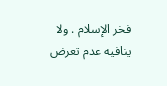فخر الإسلام . ولا ينافيه عدم تعرض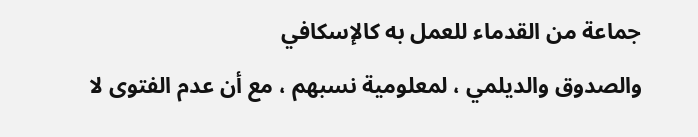جماعة من القدماء للعمل به كالإسكافي
والصدوق والديلمي ، لمعلومية نسبهم ، مع أن عدم الفتوى لا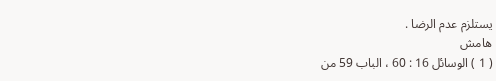يستلزم عدم الرضا .
هامش
( 1 ) الوسائل 16 : 60 ، الباب 59 من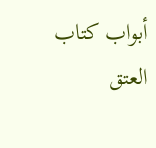أبواب كتاب العتق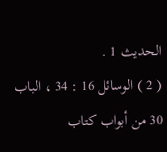الحديث 1 .
( 2 ) الوسائل 16 : 34 ، الباب 30 من أبواب كتاب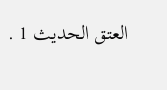العتق الحديث 1 .